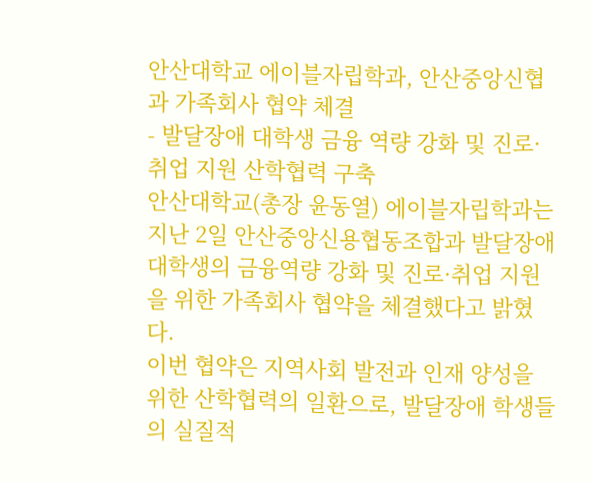안산대학교 에이블자립학과, 안산중앙신협과 가족회사 협약 체결
- 발달장애 대학생 금융 역량 강화 및 진로·취업 지원 산학협력 구축
안산대학교(총장 윤동열) 에이블자립학과는 지난 2일 안산중앙신용협동조합과 발달장애 대학생의 금융역량 강화 및 진로·취업 지원을 위한 가족회사 협약을 체결했다고 밝혔다.
이번 협약은 지역사회 발전과 인재 양성을 위한 산학협력의 일환으로, 발달장애 학생들의 실질적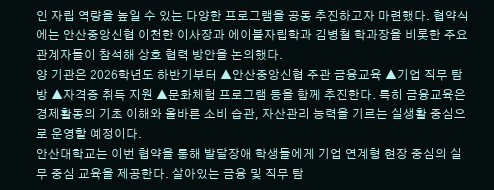인 자립 역량을 높일 수 있는 다양한 프로그램을 공동 추진하고자 마련했다. 협약식에는 안산중앙신협 이천한 이사장과 에이블자립학과 김병철 학과장을 비롯한 주요 관계자들이 참석해 상호 협력 방안을 논의했다.
양 기관은 2026학년도 하반기부터 ▲안산중앙신협 주관 금융교육 ▲기업 직무 탐방 ▲자격증 취득 지원 ▲문화체험 프로그램 등을 함께 추진한다. 특히 금융교육은 경제활동의 기초 이해와 올바른 소비 습관, 자산관리 능력을 기르는 실생활 중심으로 운영할 예정이다.
안산대학교는 이번 협약을 통해 발달장애 학생들에게 기업 연계형 현장 중심의 실무 중심 교육을 제공한다. 살아있는 금융 및 직무 탐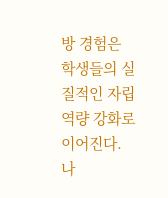방 경험은 학생들의 실질적인 자립 역량 강화로 이어진다.
나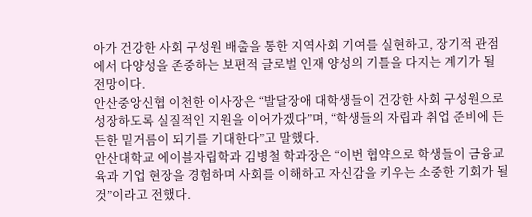아가 건강한 사회 구성원 배출을 통한 지역사회 기여를 실현하고, 장기적 관점에서 다양성을 존중하는 보편적 글로벌 인재 양성의 기틀을 다지는 계기가 될 전망이다.
안산중앙신협 이천한 이사장은 “발달장애 대학생들이 건강한 사회 구성원으로 성장하도록 실질적인 지원을 이어가겠다”며, “학생들의 자립과 취업 준비에 든든한 밑거름이 되기를 기대한다”고 말했다.
안산대학교 에이블자립학과 김병철 학과장은 “이번 협약으로 학생들이 금융교육과 기업 현장을 경험하며 사회를 이해하고 자신감을 키우는 소중한 기회가 될 것”이라고 전했다.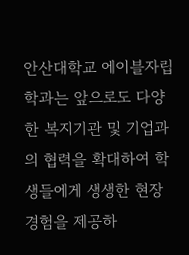안산대학교 에이블자립학과는 앞으로도 다양한 복지기관 및 기업과의 협력을 확대하여 학생들에게 생생한 현장 경험을 제공하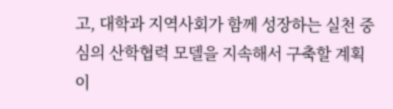고, 대학과 지역사회가 함께 성장하는 실천 중심의 산학협력 모델을 지속해서 구축할 계획이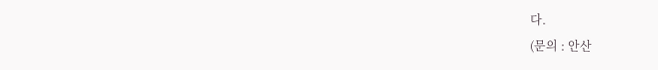다.
(문의 : 안산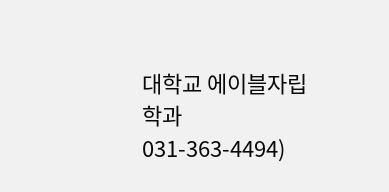대학교 에이블자립학과 031-363-4494)